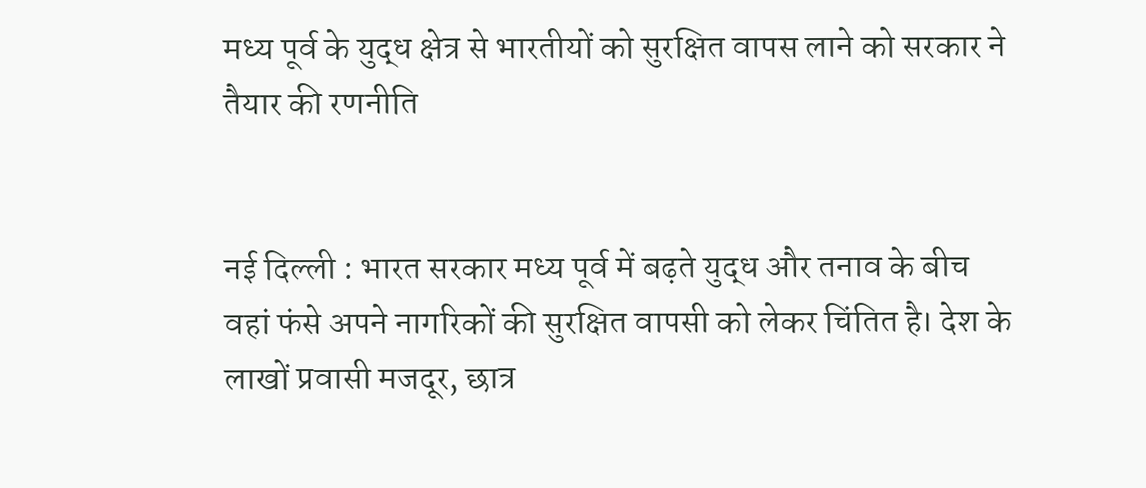मध्य पूर्व के युद्ध क्षेत्र से भारतीयों को सुरक्षित वापस लाने को सरकार ने तैयार की रणनीति


नई दिल्ली : भारत सरकार मध्य पूर्व में बढ़ते युद्ध और तनाव के बीच वहां फंसे अपने नागरिकों की सुरक्षित वापसी को लेकर चिंतित है। देश के लाखों प्रवासी मजदूर, छात्र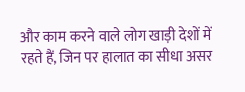और काम करने वाले लोग खाड़ी देशों में रहते हैं, जिन पर हालात का सीधा असर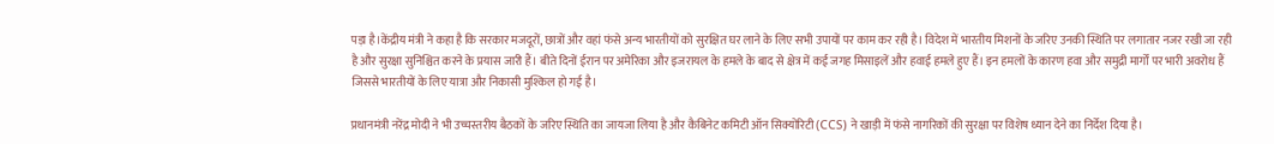पड़ा है।केंद्रीय मंत्री ने कहा है कि सरकार मजदूरों, छात्रों और वहां फंसे अन्य भारतीयों को सुरक्षित घर लाने के लिए सभी उपायों पर काम कर रही है। विदेश में भारतीय मिशनों के जरिए उनकी स्थिति पर लगातार नजर रखी जा रही है और सुरक्षा सुनिश्चित करने के प्रयास जारी हैं। बीते दिनों ईरान पर अमेरिका और इजरायल के हमले के बाद से क्षेत्र में कई जगह मिसाइलें और हवाई हमले हुए हैं। इन हमलों के कारण हवा और समुद्री मार्गों पर भारी अवरोध हैं जिससे भारतीयों के लिए यात्रा और निकासी मुश्किल हो गई है।

प्रधानमंत्री नरेंद्र मोदी ने भी उच्चस्तरीय बैठकों के जरिए स्थिति का जायजा लिया है और कैबिनेट कमिटी ऑन सिक्योरिटी (CCS) ने खाड़ी में फंसे नागरिकों की सुरक्षा पर विशेष ध्यान देने का निर्देश दिया है।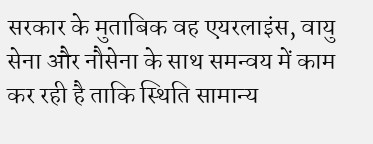सरकार के मुताबिक वह एयरलाइंस, वायु सेना और नौसेना के साथ समन्वय में काम कर रही है ताकि स्थिति सामान्य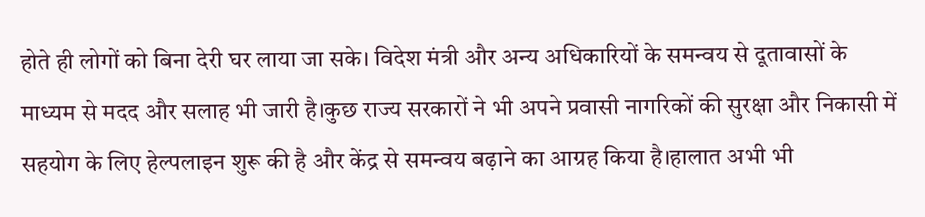होते ही लोगों को बिना देरी घर लाया जा सके। विदेश मंत्री और अन्य अधिकारियों के समन्वय से दूतावासों के माध्यम से मदद और सलाह भी जारी है।कुछ राज्य सरकारों ने भी अपने प्रवासी नागरिकों की सुरक्षा और निकासी में सहयोग के लिए हेल्पलाइन शुरू की है और केंद्र से समन्वय बढ़ाने का आग्रह किया है।हालात अभी भी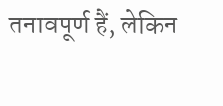तनावपूर्ण हैं, लेकिन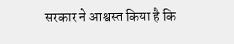सरकार ने आश्वस्त किया है कि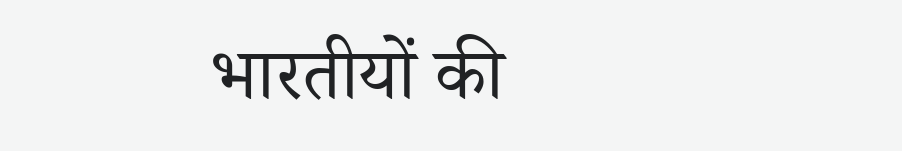भारतीयों की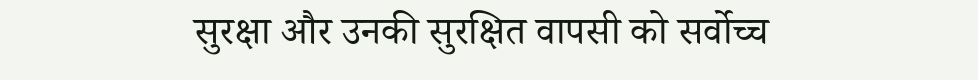सुरक्षा और उनकी सुरक्षित वापसी को सर्वोच्च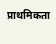प्राथमिकता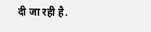दी जा रही है.